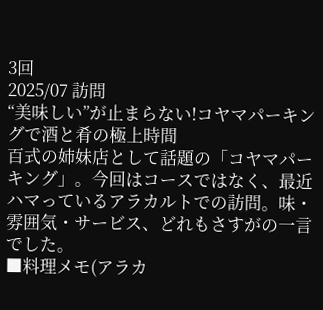3回
2025/07 訪問
“美味しい”が止まらない!コヤマパーキングで酒と肴の極上時間
百式の姉妹店として話題の「コヤマパーキング」。今回はコースではなく、最近ハマっているアラカルトでの訪問。味・雰囲気・サービス、どれもさすがの一言でした。
■料理メモ(アラカ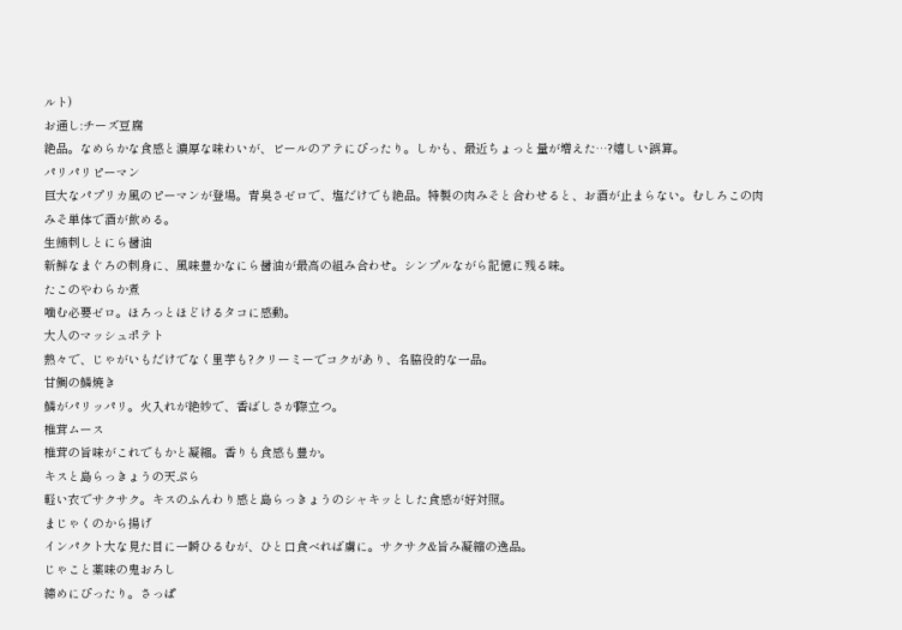ルト)
お通し:チーズ豆腐
絶品。なめらかな食感と濃厚な味わいが、ビールのアテにぴったり。しかも、最近ちょっと量が増えた…?嬉しい誤算。
パリパリピーマン
巨大なパプリカ風のピーマンが登場。青臭さゼロで、塩だけでも絶品。特製の肉みそと合わせると、お酒が止まらない。むしろこの肉みそ単体で酒が飲める。
生鮪刺しとにら醤油
新鮮なまぐろの刺身に、風味豊かなにら醤油が最高の組み合わせ。シンプルながら記憶に残る味。
たこのやわらか煮
噛む必要ゼロ。ほろっとほどけるタコに感動。
大人のマッシュポテト
熱々で、じゃがいもだけでなく里芋も?クリーミーでコクがあり、名脇役的な一品。
甘鯛の鱗焼き
鱗がパリッパリ。火入れが絶妙で、香ばしさが際立つ。
椎茸ムース
椎茸の旨味がこれでもかと凝縮。香りも食感も豊か。
キスと島らっきょうの天ぷら
軽い衣でサクサク。キスのふんわり感と島らっきょうのシャキッとした食感が好対照。
まじゃくのから揚げ
インパクト大な見た目に一瞬ひるむが、ひと口食べれば虜に。サクサク&旨み凝縮の逸品。
じゃこと薬味の鬼おろし
締めにぴったり。さっぱ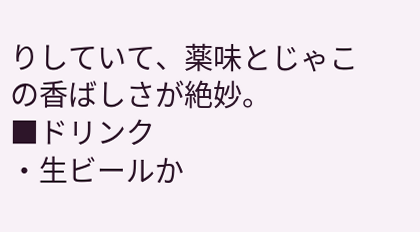りしていて、薬味とじゃこの香ばしさが絶妙。
■ドリンク
・生ビールか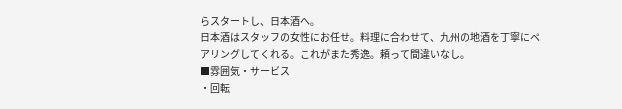らスタートし、日本酒へ。
日本酒はスタッフの女性にお任せ。料理に合わせて、九州の地酒を丁寧にペアリングしてくれる。これがまた秀逸。頼って間違いなし。
■雰囲気・サービス
・回転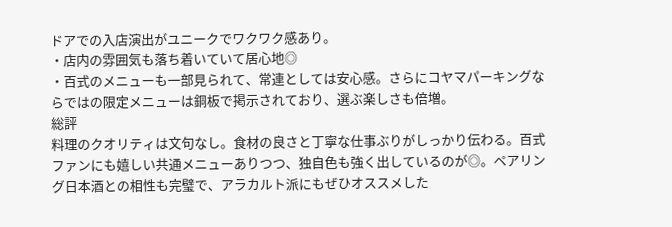ドアでの入店演出がユニークでワクワク感あり。
・店内の雰囲気も落ち着いていて居心地◎
・百式のメニューも一部見られて、常連としては安心感。さらにコヤマパーキングならではの限定メニューは銅板で掲示されており、選ぶ楽しさも倍増。
総評
料理のクオリティは文句なし。食材の良さと丁寧な仕事ぶりがしっかり伝わる。百式ファンにも嬉しい共通メニューありつつ、独自色も強く出しているのが◎。ペアリング日本酒との相性も完璧で、アラカルト派にもぜひオススメした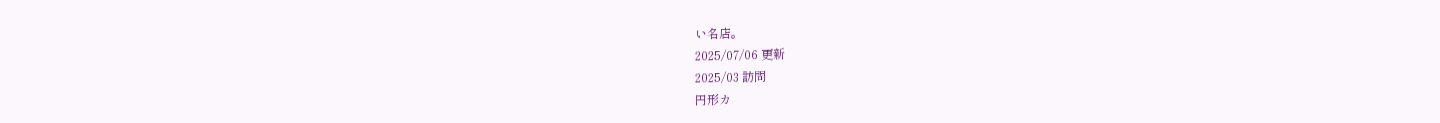い名店。
2025/07/06 更新
2025/03 訪問
円形カ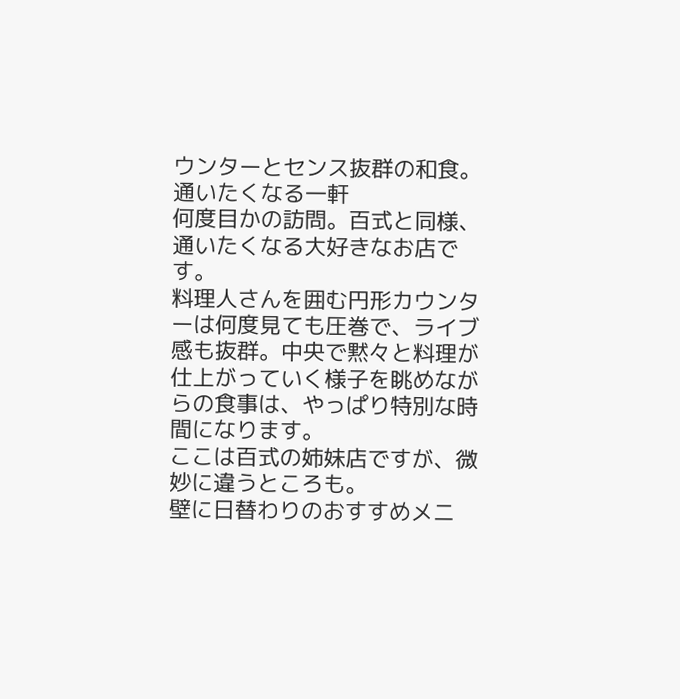ウンターとセンス抜群の和食。通いたくなる一軒
何度目かの訪問。百式と同様、通いたくなる大好きなお店です。
料理人さんを囲む円形カウンターは何度見ても圧巻で、ライブ感も抜群。中央で黙々と料理が仕上がっていく様子を眺めながらの食事は、やっぱり特別な時間になります。
ここは百式の姉妹店ですが、微妙に違うところも。
壁に日替わりのおすすめメニ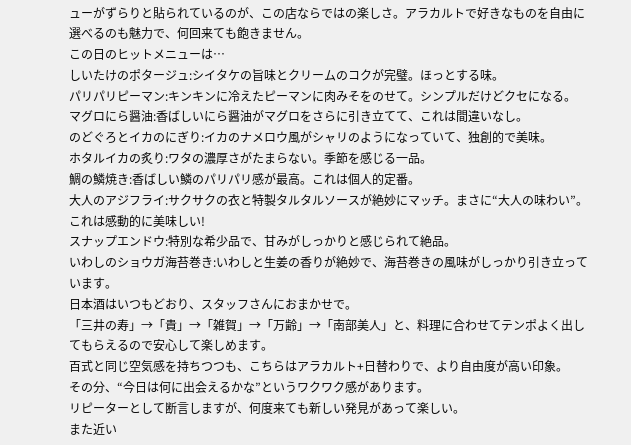ューがずらりと貼られているのが、この店ならではの楽しさ。アラカルトで好きなものを自由に選べるのも魅力で、何回来ても飽きません。
この日のヒットメニューは…
しいたけのポタージュ:シイタケの旨味とクリームのコクが完璧。ほっとする味。
パリパリピーマン:キンキンに冷えたピーマンに肉みそをのせて。シンプルだけどクセになる。
マグロにら醤油:香ばしいにら醤油がマグロをさらに引き立てて、これは間違いなし。
のどぐろとイカのにぎり:イカのナメロウ風がシャリのようになっていて、独創的で美味。
ホタルイカの炙り:ワタの濃厚さがたまらない。季節を感じる一品。
鯛の鱗焼き:香ばしい鱗のパリパリ感が最高。これは個人的定番。
大人のアジフライ:サクサクの衣と特製タルタルソースが絶妙にマッチ。まさに“大人の味わい”。これは感動的に美味しい!
スナップエンドウ:特別な希少品で、甘みがしっかりと感じられて絶品。
いわしのショウガ海苔巻き:いわしと生姜の香りが絶妙で、海苔巻きの風味がしっかり引き立っています。
日本酒はいつもどおり、スタッフさんにおまかせで。
「三井の寿」→「貴」→「雑賀」→「万齢」→「南部美人」と、料理に合わせてテンポよく出してもらえるので安心して楽しめます。
百式と同じ空気感を持ちつつも、こちらはアラカルト+日替わりで、より自由度が高い印象。
その分、“今日は何に出会えるかな”というワクワク感があります。
リピーターとして断言しますが、何度来ても新しい発見があって楽しい。
また近い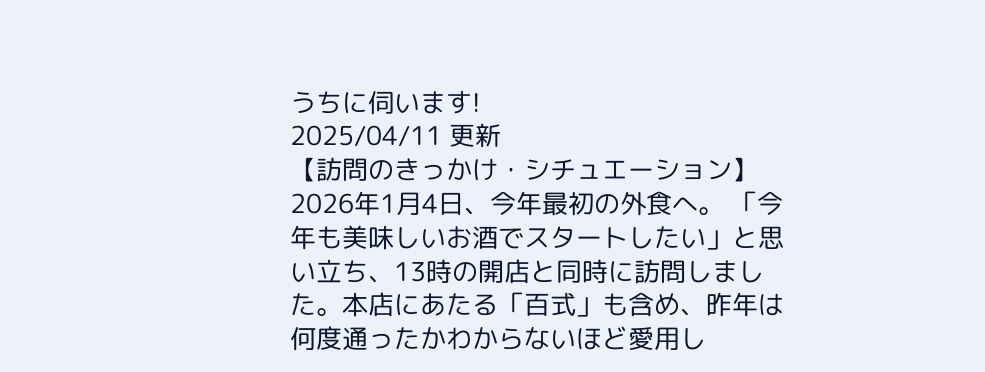うちに伺います!
2025/04/11 更新
【訪問のきっかけ・シチュエーション】 2026年1月4日、今年最初の外食へ。 「今年も美味しいお酒でスタートしたい」と思い立ち、13時の開店と同時に訪問しました。本店にあたる「百式」も含め、昨年は何度通ったかわからないほど愛用し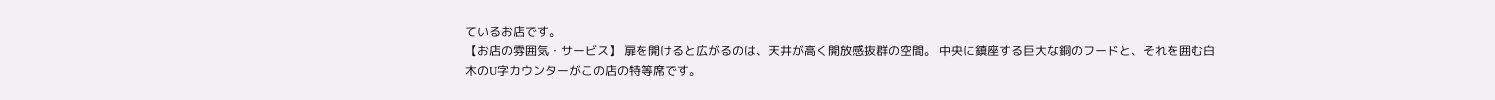ているお店です。
【お店の雰囲気・サービス】 扉を開けると広がるのは、天井が高く開放感抜群の空間。 中央に鎮座する巨大な銅のフードと、それを囲む白木のU字カウンターがこの店の特等席です。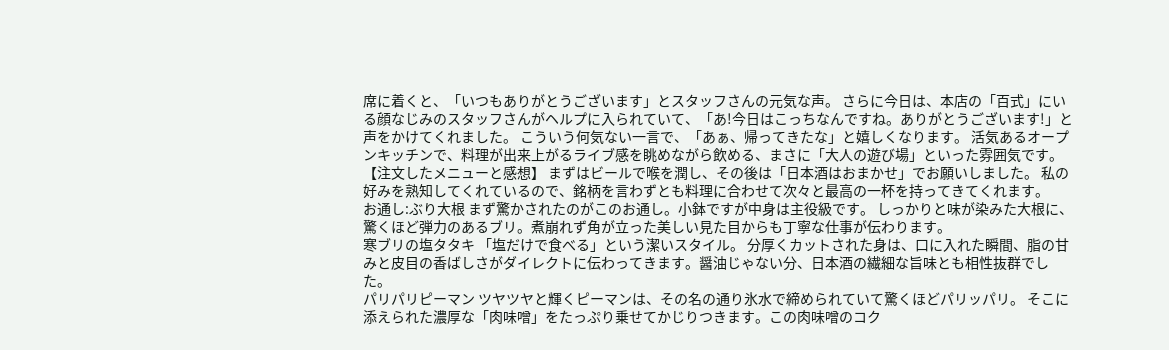席に着くと、「いつもありがとうございます」とスタッフさんの元気な声。 さらに今日は、本店の「百式」にいる顔なじみのスタッフさんがヘルプに入られていて、「あ!今日はこっちなんですね。ありがとうございます!」と声をかけてくれました。 こういう何気ない一言で、「あぁ、帰ってきたな」と嬉しくなります。 活気あるオープンキッチンで、料理が出来上がるライブ感を眺めながら飲める、まさに「大人の遊び場」といった雰囲気です。
【注文したメニューと感想】 まずはビールで喉を潤し、その後は「日本酒はおまかせ」でお願いしました。 私の好みを熟知してくれているので、銘柄を言わずとも料理に合わせて次々と最高の一杯を持ってきてくれます。
お通し:ぶり大根 まず驚かされたのがこのお通し。小鉢ですが中身は主役級です。 しっかりと味が染みた大根に、驚くほど弾力のあるブリ。煮崩れず角が立った美しい見た目からも丁寧な仕事が伝わります。
寒ブリの塩タタキ 「塩だけで食べる」という潔いスタイル。 分厚くカットされた身は、口に入れた瞬間、脂の甘みと皮目の香ばしさがダイレクトに伝わってきます。醤油じゃない分、日本酒の繊細な旨味とも相性抜群でした。
パリパリピーマン ツヤツヤと輝くピーマンは、その名の通り氷水で締められていて驚くほどパリッパリ。 そこに添えられた濃厚な「肉味噌」をたっぷり乗せてかじりつきます。この肉味噌のコク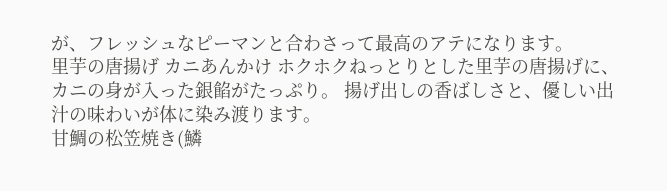が、フレッシュなピーマンと合わさって最高のアテになります。
里芋の唐揚げ カニあんかけ ホクホクねっとりとした里芋の唐揚げに、カニの身が入った銀餡がたっぷり。 揚げ出しの香ばしさと、優しい出汁の味わいが体に染み渡ります。
甘鯛の松笠焼き(鱗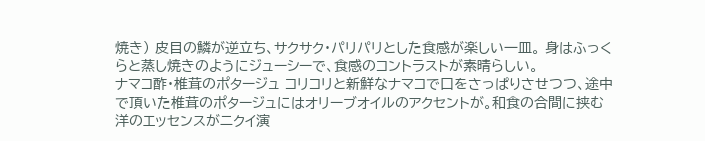焼き) 皮目の鱗が逆立ち、サクサク・パリパリとした食感が楽しい一皿。 身はふっくらと蒸し焼きのようにジューシーで、食感のコントラストが素晴らしい。
ナマコ酢・椎茸のポタージュ コリコリと新鮮なナマコで口をさっぱりさせつつ、途中で頂いた椎茸のポタージュにはオリーブオイルのアクセントが。和食の合間に挟む洋のエッセンスがニクイ演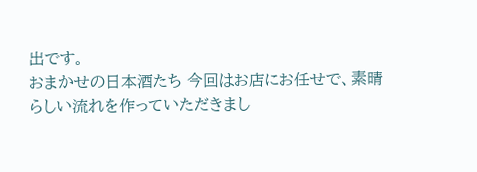出です。
おまかせの日本酒たち 今回はお店にお任せで、素晴らしい流れを作っていただきまし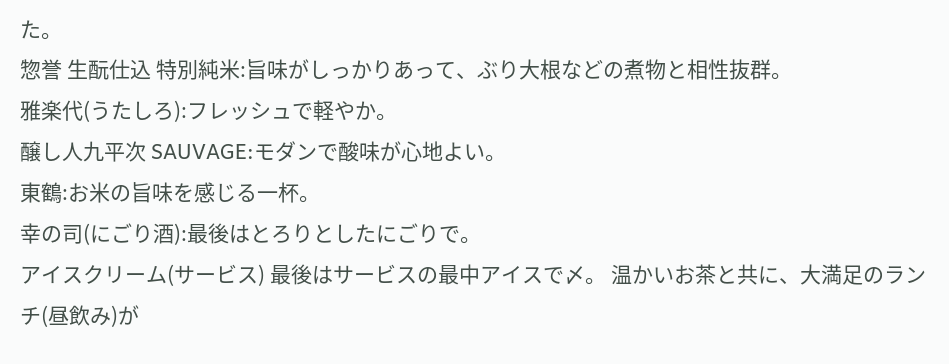た。
惣誉 生酛仕込 特別純米:旨味がしっかりあって、ぶり大根などの煮物と相性抜群。
雅楽代(うたしろ):フレッシュで軽やか。
醸し人九平次 SAUVAGE:モダンで酸味が心地よい。
東鶴:お米の旨味を感じる一杯。
幸の司(にごり酒):最後はとろりとしたにごりで。
アイスクリーム(サービス) 最後はサービスの最中アイスで〆。 温かいお茶と共に、大満足のランチ(昼飲み)が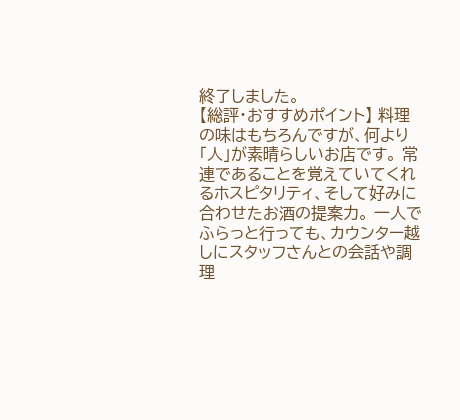終了しました。
【総評・おすすめポイント】 料理の味はもちろんですが、何より「人」が素晴らしいお店です。 常連であることを覚えていてくれるホスピタリティ、そして好みに合わせたお酒の提案力。 一人でふらっと行っても、カウンター越しにスタッフさんとの会話や調理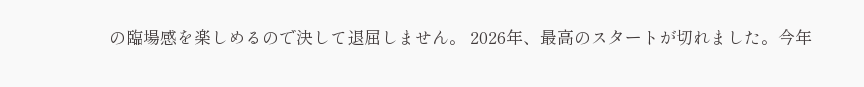の臨場感を楽しめるので決して退屈しません。 2026年、最高のスタートが切れました。今年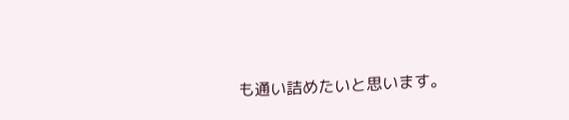も通い詰めたいと思います。